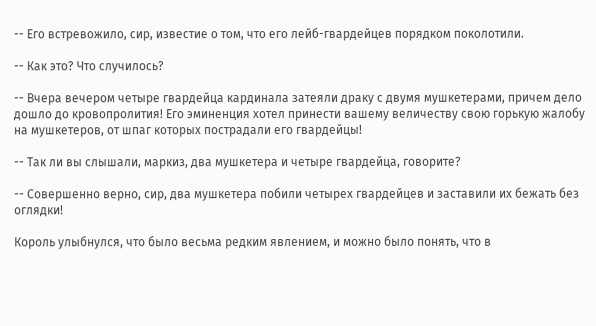-- Его встревожило, сир, известие о том, что его лейб-гвардейцев порядком поколотили.

-- Как это? Что случилось?

-- Вчера вечером четыре гвардейца кардинала затеяли драку с двумя мушкетерами, причем дело дошло до кровопролития! Его эминенция хотел принести вашему величеству свою горькую жалобу на мушкетеров, от шпаг которых пострадали его гвардейцы!

-- Так ли вы слышали, маркиз, два мушкетера и четыре гвардейца, говорите?

-- Совершенно верно, сир, два мушкетера побили четырех гвардейцев и заставили их бежать без оглядки!

Король улыбнулся, что было весьма редким явлением, и можно было понять, что в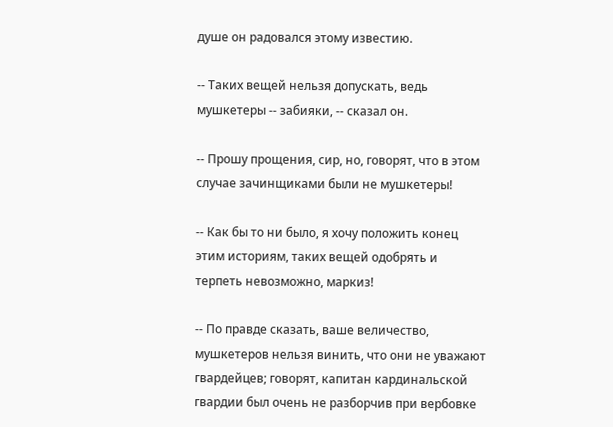душе он радовался этому известию.

-- Таких вещей нельзя допускать, ведь мушкетеры -- забияки, -- сказал он.

-- Прошу прощения, сир, но, говорят, что в этом случае зачинщиками были не мушкетеры!

-- Как бы то ни было, я хочу положить конец этим историям, таких вещей одобрять и терпеть невозможно, маркиз!

-- По правде сказать, ваше величество, мушкетеров нельзя винить, что они не уважают гвардейцев; говорят, капитан кардинальской гвардии был очень не разборчив при вербовке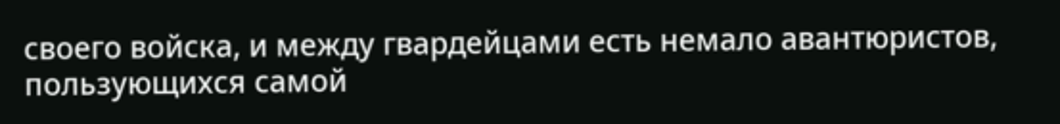своего войска, и между гвардейцами есть немало авантюристов, пользующихся самой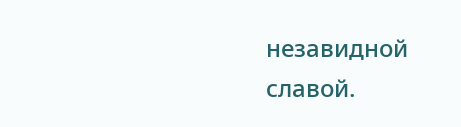незавидной славой.